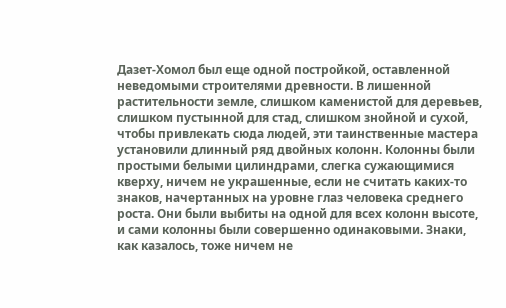Дазет-Хомол был еще одной постройкой, оставленной неведомыми строителями древности. В лишенной растительности земле, слишком каменистой для деревьев, слишком пустынной для стад, слишком знойной и сухой, чтобы привлекать сюда людей, эти таинственные мастера установили длинный ряд двойных колонн. Колонны были простыми белыми цилиндрами, слегка сужающимися кверху, ничем не украшенные, если не считать каких-то знаков, начертанных на уровне глаз человека среднего роста. Они были выбиты на одной для всех колонн высоте, и сами колонны были совершенно одинаковыми. Знаки, как казалось, тоже ничем не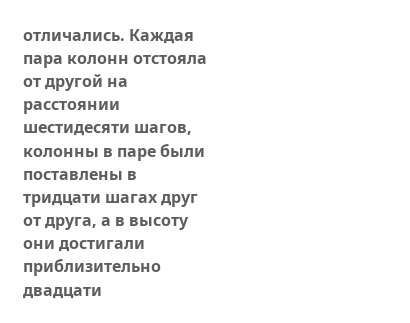отличались. Каждая пара колонн отстояла от другой на расстоянии шестидесяти шагов, колонны в паре были поставлены в тридцати шагах друг от друга, а в высоту они достигали приблизительно двадцати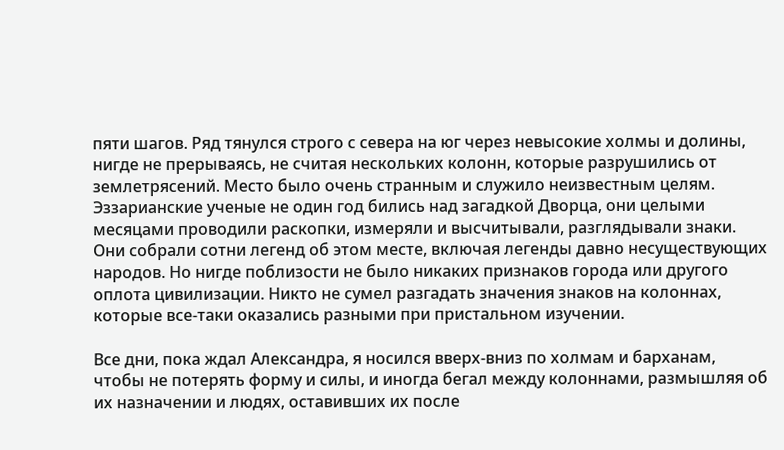пяти шагов. Ряд тянулся строго с севера на юг через невысокие холмы и долины, нигде не прерываясь, не считая нескольких колонн, которые разрушились от землетрясений. Место было очень странным и служило неизвестным целям. Эззарианские ученые не один год бились над загадкой Дворца, они целыми месяцами проводили раскопки, измеряли и высчитывали, разглядывали знаки. Они собрали сотни легенд об этом месте, включая легенды давно несуществующих народов. Но нигде поблизости не было никаких признаков города или другого оплота цивилизации. Никто не сумел разгадать значения знаков на колоннах, которые все-таки оказались разными при пристальном изучении.

Все дни, пока ждал Александра, я носился вверх-вниз по холмам и барханам, чтобы не потерять форму и силы, и иногда бегал между колоннами, размышляя об их назначении и людях, оставивших их после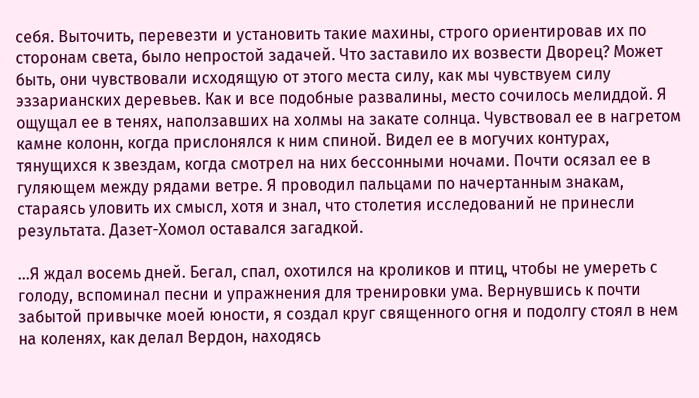себя. Выточить, перевезти и установить такие махины, строго ориентировав их по сторонам света, было непростой задачей. Что заставило их возвести Дворец? Может быть, они чувствовали исходящую от этого места силу, как мы чувствуем силу эззарианских деревьев. Как и все подобные развалины, место сочилось мелиддой. Я ощущал ее в тенях, наползавших на холмы на закате солнца. Чувствовал ее в нагретом камне колонн, когда прислонялся к ним спиной. Видел ее в могучих контурах, тянущихся к звездам, когда смотрел на них бессонными ночами. Почти осязал ее в гуляющем между рядами ветре. Я проводил пальцами по начертанным знакам, стараясь уловить их смысл, хотя и знал, что столетия исследований не принесли результата. Дазет-Хомол оставался загадкой.

…Я ждал восемь дней. Бегал, спал, охотился на кроликов и птиц, чтобы не умереть с голоду, вспоминал песни и упражнения для тренировки ума. Вернувшись к почти забытой привычке моей юности, я создал круг священного огня и подолгу стоял в нем на коленях, как делал Вердон, находясь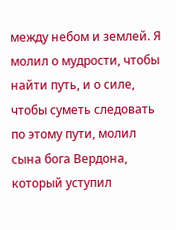между небом и землей. Я молил о мудрости, чтобы найти путь, и о силе, чтобы суметь следовать по этому пути, молил сына бога Вердона, который уступил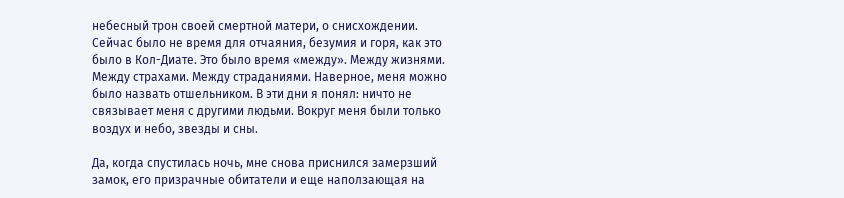небесный трон своей смертной матери, о снисхождении. Сейчас было не время для отчаяния, безумия и горя, как это было в Кол-Диате. Это было время «между». Между жизнями. Между страхами. Между страданиями. Наверное, меня можно было назвать отшельником. В эти дни я понял: ничто не связывает меня с другими людьми. Вокруг меня были только воздух и небо, звезды и сны.

Да, когда спустилась ночь, мне снова приснился замерзший замок, его призрачные обитатели и еще наползающая на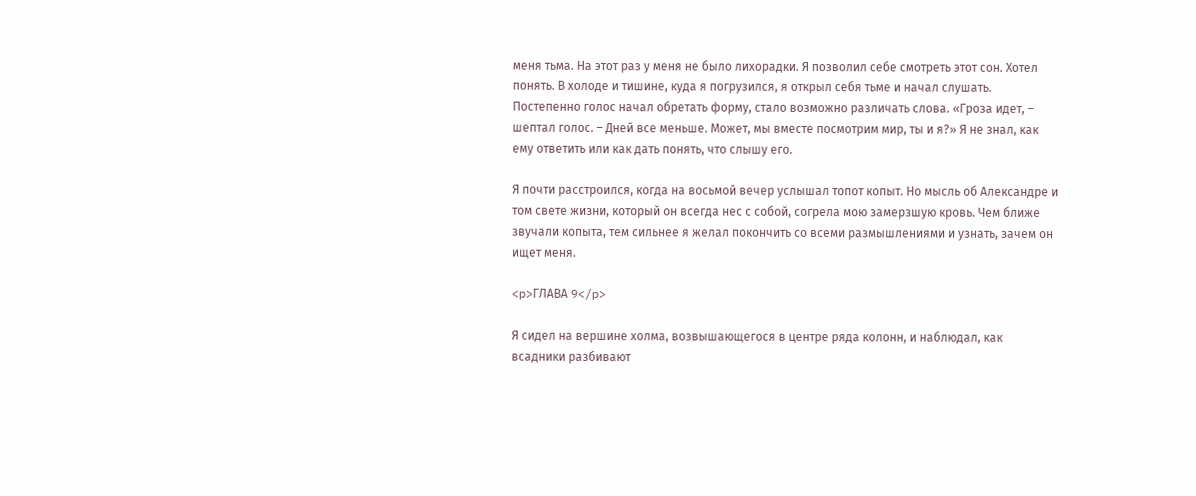меня тьма. На этот раз у меня не было лихорадки. Я позволил себе смотреть этот сон. Хотел понять. В холоде и тишине, куда я погрузился, я открыл себя тьме и начал слушать. Постепенно голос начал обретать форму, стало возможно различать слова. «Гроза идет, – шептал голос. – Дней все меньше. Может, мы вместе посмотрим мир, ты и я?» Я не знал, как ему ответить или как дать понять, что слышу его.

Я почти расстроился, когда на восьмой вечер услышал топот копыт. Но мысль об Александре и том свете жизни, который он всегда нес с собой, согрела мою замерзшую кровь. Чем ближе звучали копыта, тем сильнее я желал покончить со всеми размышлениями и узнать, зачем он ищет меня.

<p>ГЛАВА 9</p>

Я сидел на вершине холма, возвышающегося в центре ряда колонн, и наблюдал, как всадники разбивают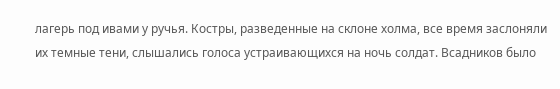лагерь под ивами у ручья. Костры, разведенные на склоне холма, все время заслоняли их темные тени, слышались голоса устраивающихся на ночь солдат. Всадников было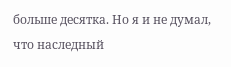больше десятка. Но я и не думал, что наследный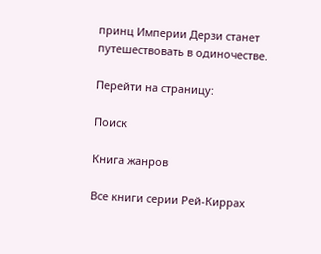принц Империи Дерзи станет путешествовать в одиночестве.

Перейти на страницу:

Поиск

Книга жанров

Все книги серии Рей-Киррах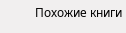Похожие книги